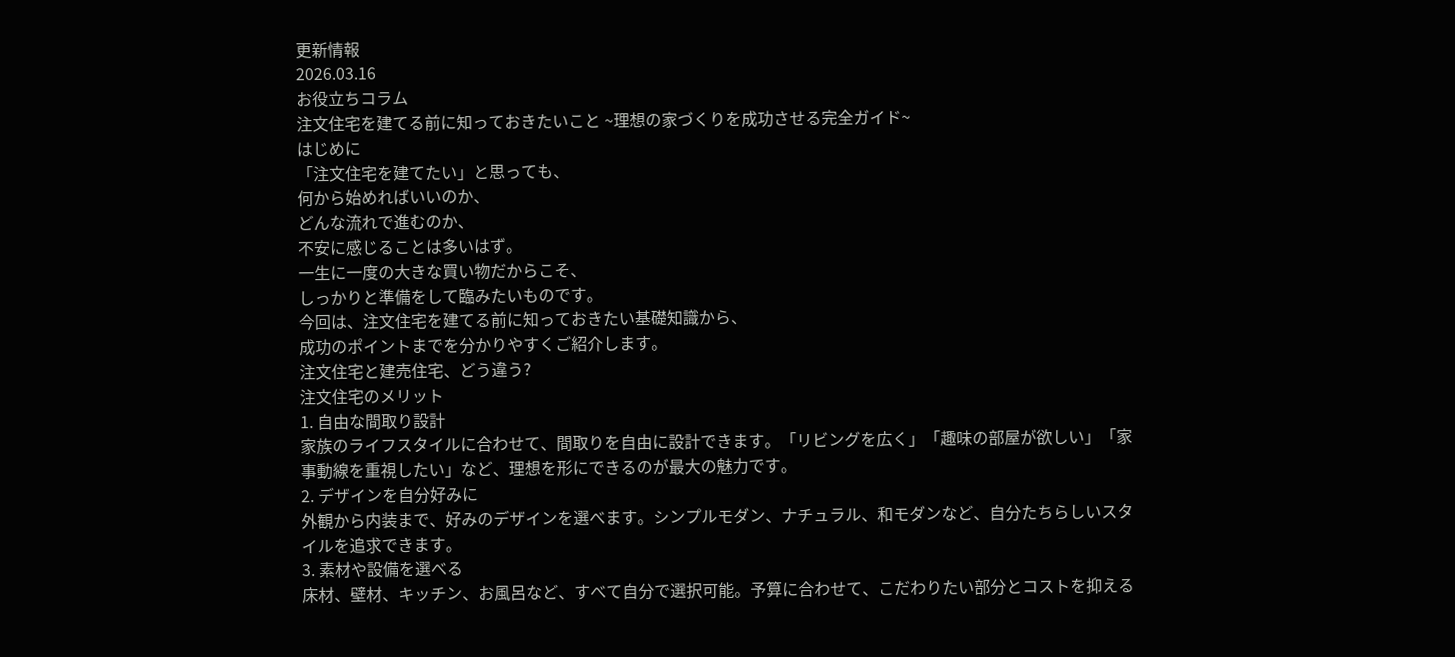更新情報
2026.03.16
お役立ちコラム
注文住宅を建てる前に知っておきたいこと ~理想の家づくりを成功させる完全ガイド~
はじめに
「注文住宅を建てたい」と思っても、
何から始めればいいのか、
どんな流れで進むのか、
不安に感じることは多いはず。
一生に一度の大きな買い物だからこそ、
しっかりと準備をして臨みたいものです。
今回は、注文住宅を建てる前に知っておきたい基礎知識から、
成功のポイントまでを分かりやすくご紹介します。
注文住宅と建売住宅、どう違う?
注文住宅のメリット
1. 自由な間取り設計
家族のライフスタイルに合わせて、間取りを自由に設計できます。「リビングを広く」「趣味の部屋が欲しい」「家事動線を重視したい」など、理想を形にできるのが最大の魅力です。
2. デザインを自分好みに
外観から内装まで、好みのデザインを選べます。シンプルモダン、ナチュラル、和モダンなど、自分たちらしいスタイルを追求できます。
3. 素材や設備を選べる
床材、壁材、キッチン、お風呂など、すべて自分で選択可能。予算に合わせて、こだわりたい部分とコストを抑える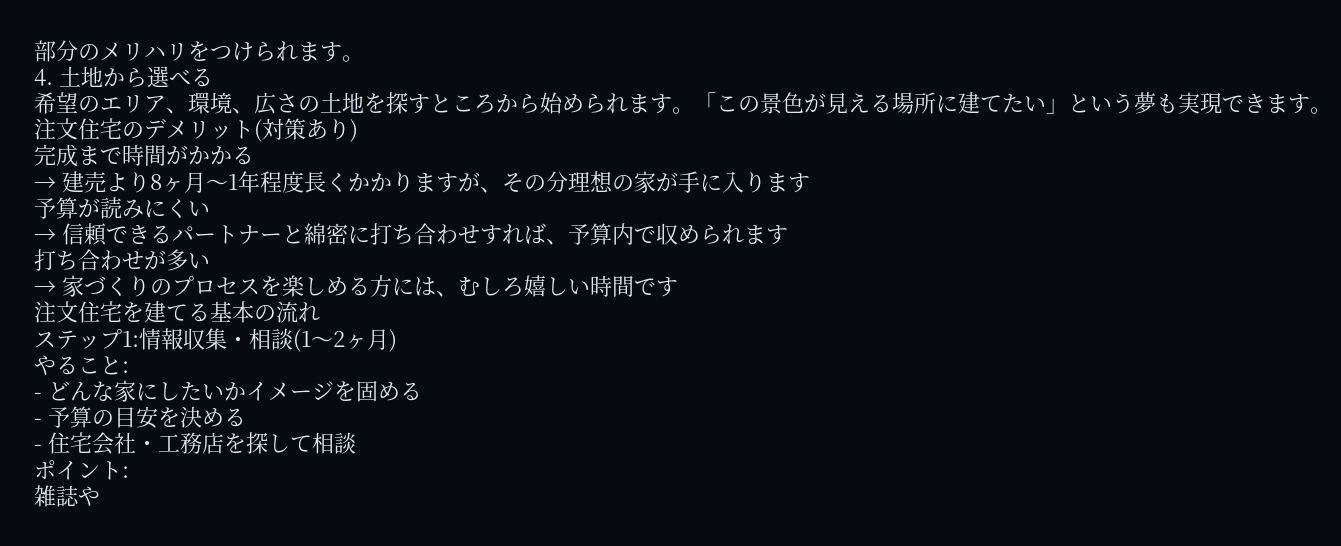部分のメリハリをつけられます。
4. 土地から選べる
希望のエリア、環境、広さの土地を探すところから始められます。「この景色が見える場所に建てたい」という夢も実現できます。
注文住宅のデメリット(対策あり)
完成まで時間がかかる
→ 建売より8ヶ月〜1年程度長くかかりますが、その分理想の家が手に入ります
予算が読みにくい
→ 信頼できるパートナーと綿密に打ち合わせすれば、予算内で収められます
打ち合わせが多い
→ 家づくりのプロセスを楽しめる方には、むしろ嬉しい時間です
注文住宅を建てる基本の流れ
ステップ1:情報収集・相談(1〜2ヶ月)
やること:
- どんな家にしたいかイメージを固める
- 予算の目安を決める
- 住宅会社・工務店を探して相談
ポイント:
雑誌や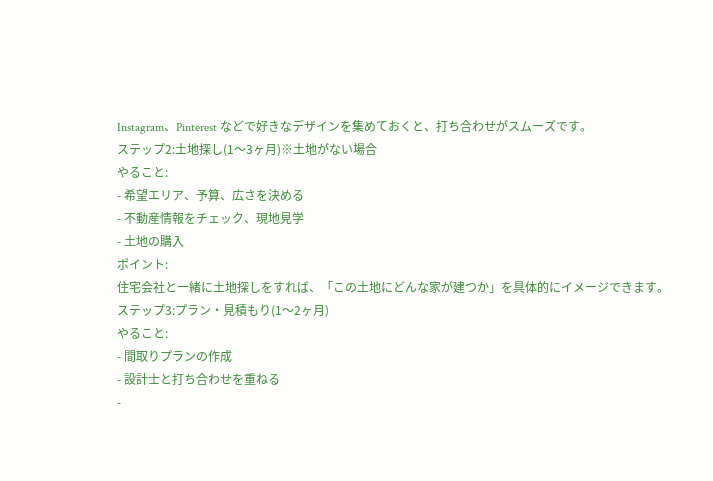Instagram、Pinterest などで好きなデザインを集めておくと、打ち合わせがスムーズです。
ステップ2:土地探し(1〜3ヶ月)※土地がない場合
やること:
- 希望エリア、予算、広さを決める
- 不動産情報をチェック、現地見学
- 土地の購入
ポイント:
住宅会社と一緒に土地探しをすれば、「この土地にどんな家が建つか」を具体的にイメージできます。
ステップ3:プラン・見積もり(1〜2ヶ月)
やること:
- 間取りプランの作成
- 設計士と打ち合わせを重ねる
-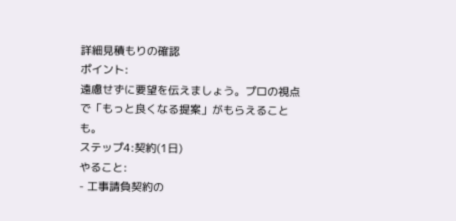詳細見積もりの確認
ポイント:
遠慮せずに要望を伝えましょう。プロの視点で「もっと良くなる提案」がもらえることも。
ステップ4:契約(1日)
やること:
- 工事請負契約の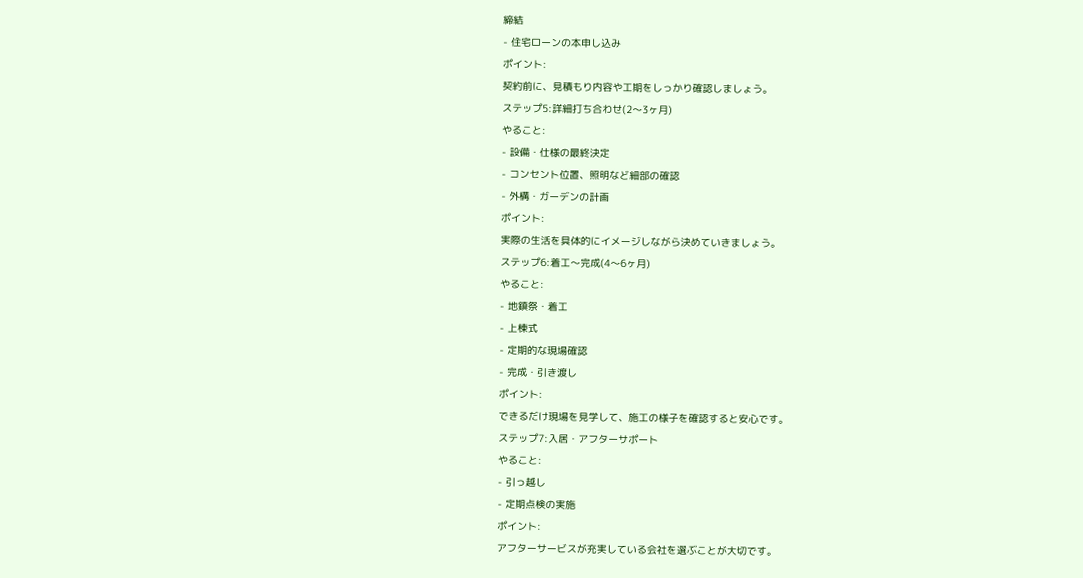締結
- 住宅ローンの本申し込み
ポイント:
契約前に、見積もり内容や工期をしっかり確認しましょう。
ステップ5:詳細打ち合わせ(2〜3ヶ月)
やること:
- 設備・仕様の最終決定
- コンセント位置、照明など細部の確認
- 外構・ガーデンの計画
ポイント:
実際の生活を具体的にイメージしながら決めていきましょう。
ステップ6:着工〜完成(4〜6ヶ月)
やること:
- 地鎮祭・着工
- 上棟式
- 定期的な現場確認
- 完成・引き渡し
ポイント:
できるだけ現場を見学して、施工の様子を確認すると安心です。
ステップ7:入居・アフターサポート
やること:
- 引っ越し
- 定期点検の実施
ポイント:
アフターサービスが充実している会社を選ぶことが大切です。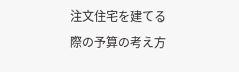注文住宅を建てる際の予算の考え方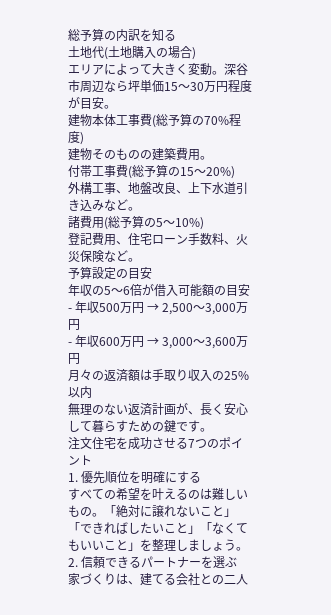総予算の内訳を知る
土地代(土地購入の場合)
エリアによって大きく変動。深谷市周辺なら坪単価15〜30万円程度が目安。
建物本体工事費(総予算の70%程度)
建物そのものの建築費用。
付帯工事費(総予算の15〜20%)
外構工事、地盤改良、上下水道引き込みなど。
諸費用(総予算の5〜10%)
登記費用、住宅ローン手数料、火災保険など。
予算設定の目安
年収の5〜6倍が借入可能額の目安
- 年収500万円 → 2,500〜3,000万円
- 年収600万円 → 3,000〜3,600万円
月々の返済額は手取り収入の25%以内
無理のない返済計画が、長く安心して暮らすための鍵です。
注文住宅を成功させる7つのポイント
1. 優先順位を明確にする
すべての希望を叶えるのは難しいもの。「絶対に譲れないこと」「できればしたいこと」「なくてもいいこと」を整理しましょう。
2. 信頼できるパートナーを選ぶ
家づくりは、建てる会社との二人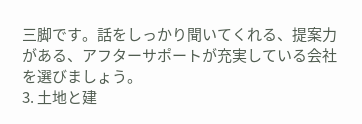三脚です。話をしっかり聞いてくれる、提案力がある、アフターサポートが充実している会社を選びましょう。
3. 土地と建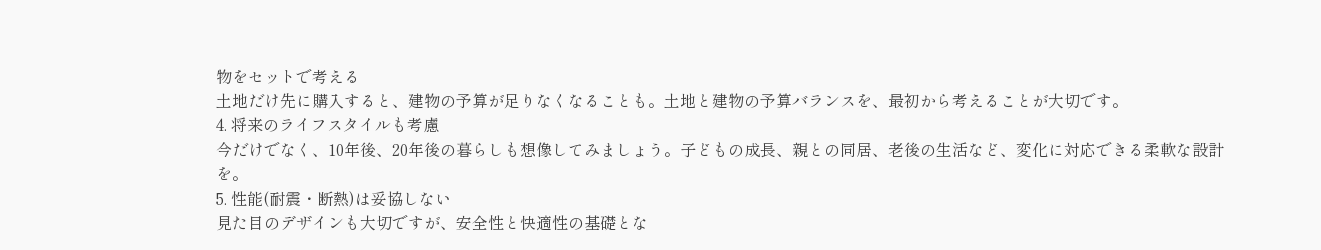物をセットで考える
土地だけ先に購入すると、建物の予算が足りなくなることも。土地と建物の予算バランスを、最初から考えることが大切です。
4. 将来のライフスタイルも考慮
今だけでなく、10年後、20年後の暮らしも想像してみましょう。子どもの成長、親との同居、老後の生活など、変化に対応できる柔軟な設計を。
5. 性能(耐震・断熱)は妥協しない
見た目のデザインも大切ですが、安全性と快適性の基礎とな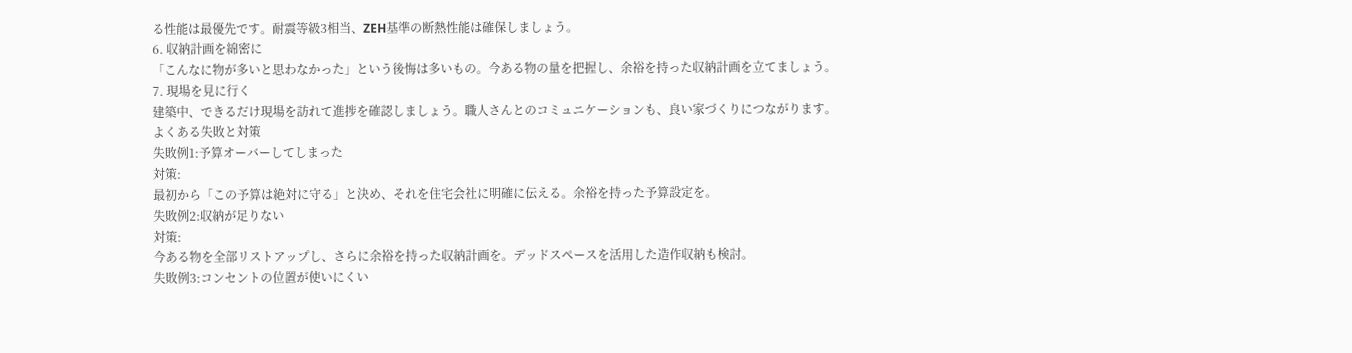る性能は最優先です。耐震等級3相当、ZEH基準の断熱性能は確保しましょう。
6. 収納計画を綿密に
「こんなに物が多いと思わなかった」という後悔は多いもの。今ある物の量を把握し、余裕を持った収納計画を立てましょう。
7. 現場を見に行く
建築中、できるだけ現場を訪れて進捗を確認しましょう。職人さんとのコミュニケーションも、良い家づくりにつながります。
よくある失敗と対策
失敗例1:予算オーバーしてしまった
対策:
最初から「この予算は絶対に守る」と決め、それを住宅会社に明確に伝える。余裕を持った予算設定を。
失敗例2:収納が足りない
対策:
今ある物を全部リストアップし、さらに余裕を持った収納計画を。デッドスペースを活用した造作収納も検討。
失敗例3:コンセントの位置が使いにくい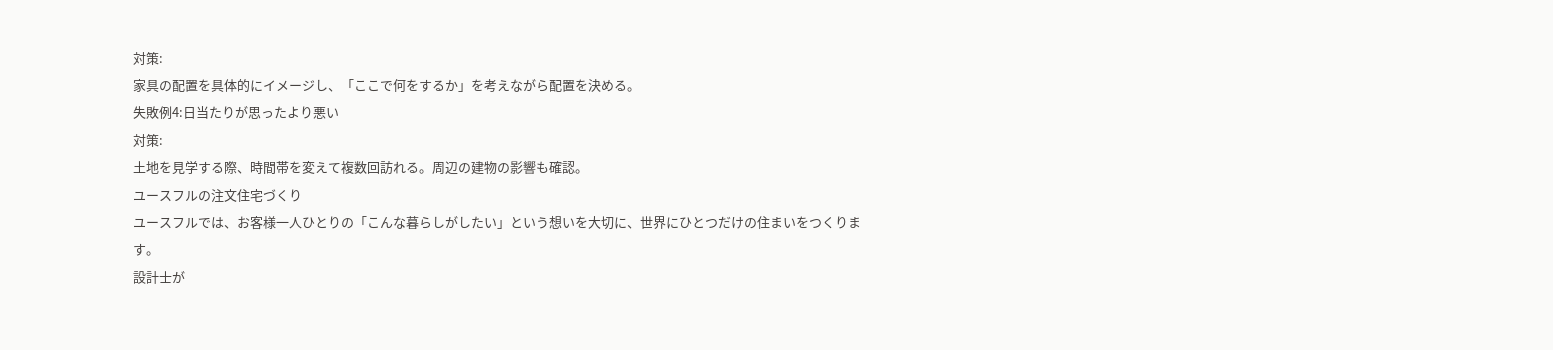対策:
家具の配置を具体的にイメージし、「ここで何をするか」を考えながら配置を決める。
失敗例4:日当たりが思ったより悪い
対策:
土地を見学する際、時間帯を変えて複数回訪れる。周辺の建物の影響も確認。
ユースフルの注文住宅づくり
ユースフルでは、お客様一人ひとりの「こんな暮らしがしたい」という想いを大切に、世界にひとつだけの住まいをつくります。
設計士が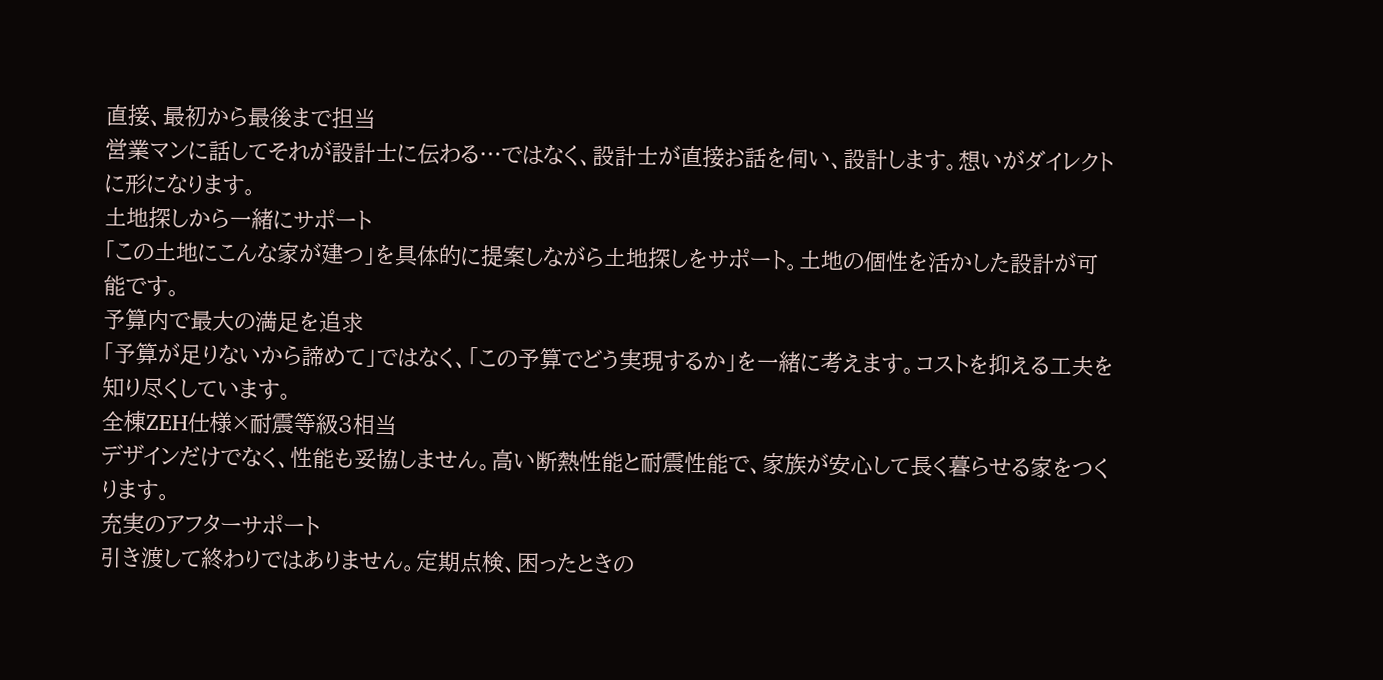直接、最初から最後まで担当
営業マンに話してそれが設計士に伝わる…ではなく、設計士が直接お話を伺い、設計します。想いがダイレクトに形になります。
土地探しから一緒にサポート
「この土地にこんな家が建つ」を具体的に提案しながら土地探しをサポート。土地の個性を活かした設計が可能です。
予算内で最大の満足を追求
「予算が足りないから諦めて」ではなく、「この予算でどう実現するか」を一緒に考えます。コストを抑える工夫を知り尽くしています。
全棟ZEH仕様×耐震等級3相当
デザインだけでなく、性能も妥協しません。高い断熱性能と耐震性能で、家族が安心して長く暮らせる家をつくります。
充実のアフターサポート
引き渡して終わりではありません。定期点検、困ったときの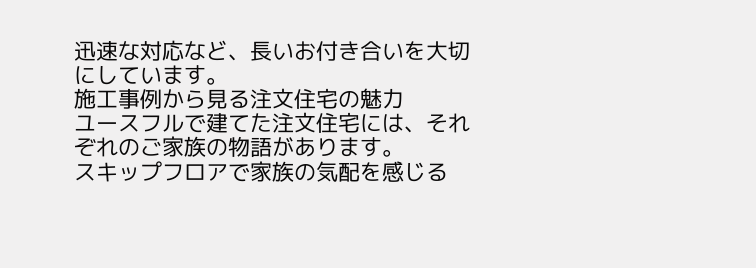迅速な対応など、長いお付き合いを大切にしています。
施工事例から見る注文住宅の魅力
ユースフルで建てた注文住宅には、それぞれのご家族の物語があります。
スキップフロアで家族の気配を感じる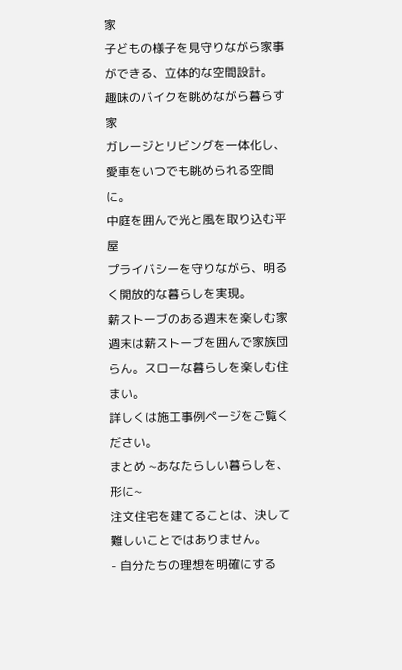家
子どもの様子を見守りながら家事ができる、立体的な空間設計。
趣味のバイクを眺めながら暮らす家
ガレージとリビングを一体化し、愛車をいつでも眺められる空間に。
中庭を囲んで光と風を取り込む平屋
プライバシーを守りながら、明るく開放的な暮らしを実現。
薪ストーブのある週末を楽しむ家
週末は薪ストーブを囲んで家族団らん。スローな暮らしを楽しむ住まい。
詳しくは施工事例ページをご覧ください。
まとめ ~あなたらしい暮らしを、形に~
注文住宅を建てることは、決して難しいことではありません。
- 自分たちの理想を明確にする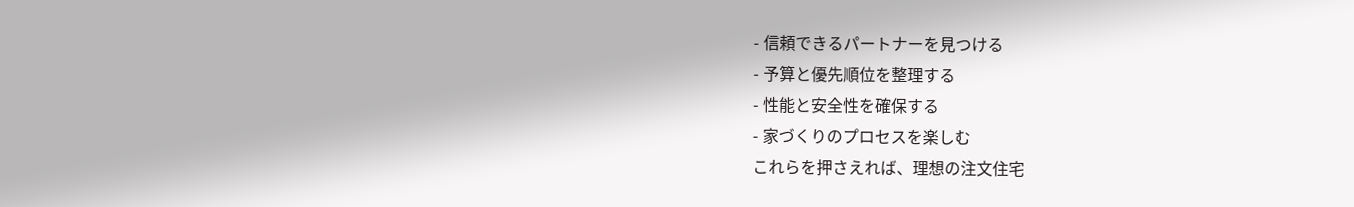- 信頼できるパートナーを見つける
- 予算と優先順位を整理する
- 性能と安全性を確保する
- 家づくりのプロセスを楽しむ
これらを押さえれば、理想の注文住宅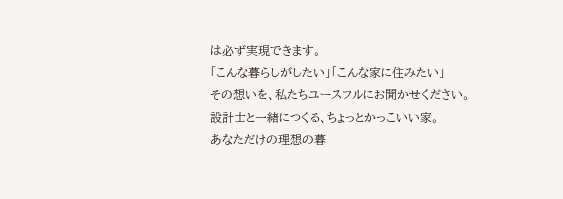は必ず実現できます。
「こんな暮らしがしたい」「こんな家に住みたい」
その想いを、私たちユースフルにお聞かせください。
設計士と一緒につくる、ちょっとかっこいい家。
あなただけの理想の暮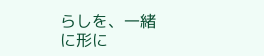らしを、一緒に形に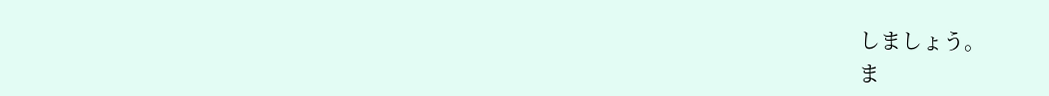しましょう。
ま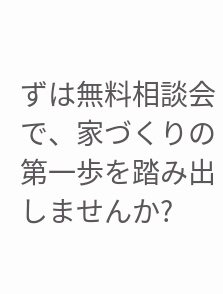ずは無料相談会で、家づくりの第一歩を踏み出しませんか?